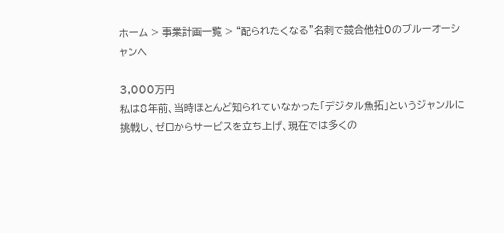ホーム > 事業計画一覧 > “配られたくなる”名刺で競合他社0のブルーオーシャンへ

3,000万円
私は8年前、当時ほとんど知られていなかった「デジタル魚拓」というジャンルに挑戦し、ゼロからサービスを立ち上げ、現在では多くの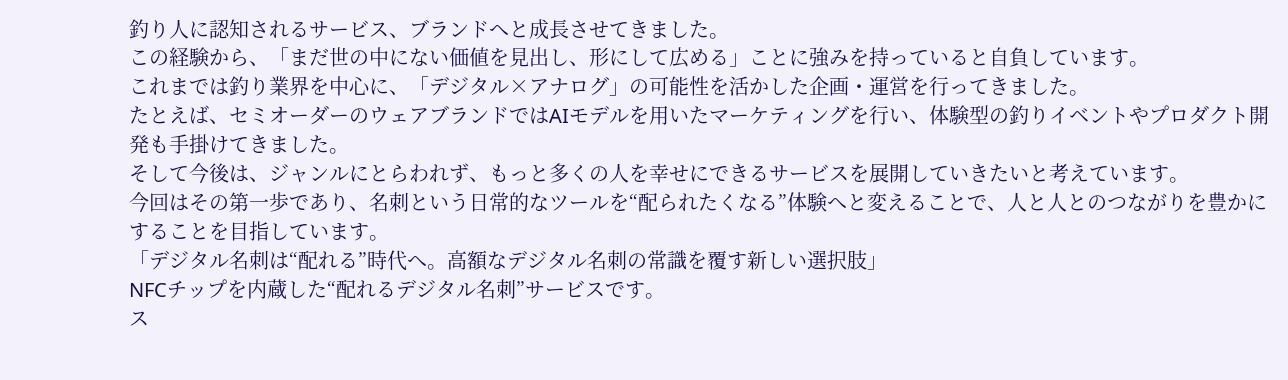釣り人に認知されるサービス、ブランドへと成長させてきました。
この経験から、「まだ世の中にない価値を見出し、形にして広める」ことに強みを持っていると自負しています。
これまでは釣り業界を中心に、「デジタル×アナログ」の可能性を活かした企画・運営を行ってきました。
たとえば、セミオーダーのウェアブランドではAIモデルを用いたマーケティングを行い、体験型の釣りイベントやプロダクト開発も手掛けてきました。
そして今後は、ジャンルにとらわれず、もっと多くの人を幸せにできるサービスを展開していきたいと考えています。
今回はその第一歩であり、名刺という日常的なツールを“配られたくなる”体験へと変えることで、人と人とのつながりを豊かにすることを目指しています。
「デジタル名刺は“配れる”時代へ。高額なデジタル名刺の常識を覆す新しい選択肢」
NFCチップを内蔵した“配れるデジタル名刺”サービスです。
ス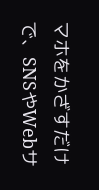マホをかざすだけで、SNSやWebサ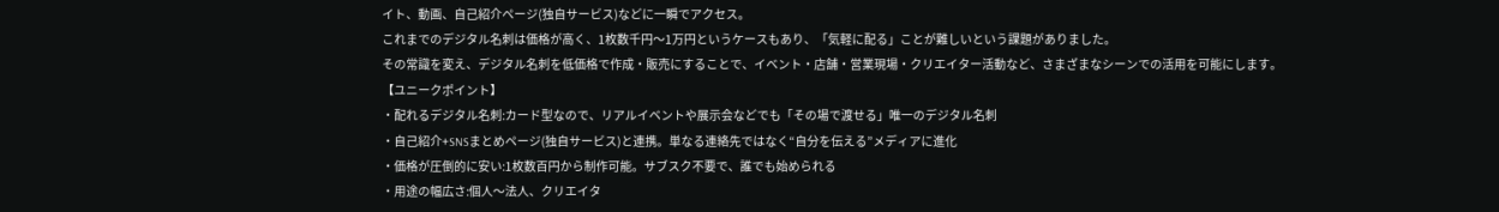イト、動画、自己紹介ページ(独自サービス)などに一瞬でアクセス。
これまでのデジタル名刺は価格が高く、1枚数千円〜1万円というケースもあり、「気軽に配る」ことが難しいという課題がありました。
その常識を変え、デジタル名刺を低価格で作成・販売にすることで、イベント・店舗・営業現場・クリエイター活動など、さまざまなシーンでの活用を可能にします。
【ユニークポイント】
・配れるデジタル名刺:カード型なので、リアルイベントや展示会などでも「その場で渡せる」唯一のデジタル名刺
・自己紹介+SNSまとめページ(独自サービス)と連携。単なる連絡先ではなく“自分を伝える”メディアに進化
・価格が圧倒的に安い:1枚数百円から制作可能。サブスク不要で、誰でも始められる
・用途の幅広さ:個人〜法人、クリエイタ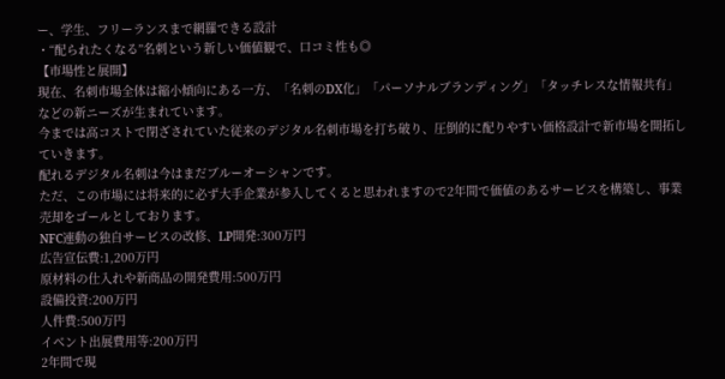ー、学生、フリーランスまで網羅できる設計
・“配られたくなる”名刺という新しい価値観で、口コミ性も◎
【市場性と展開】
現在、名刺市場全体は縮小傾向にある一方、「名刺のDX化」「パーソナルブランディング」「タッチレスな情報共有」などの新ニーズが生まれています。
今までは高コストで閉ざされていた従来のデジタル名刺市場を打ち破り、圧倒的に配りやすい価格設計で新市場を開拓していきます。
配れるデジタル名刺は今はまだブルーオーシャンです。
ただ、この市場には将来的に必ず大手企業が参入してくると思われますので2年間で価値のあるサービスを構築し、事業売却をゴールとしております。
NFC連動の独自サービスの改修、LP開発:300万円
広告宣伝費:1,200万円
原材料の仕入れや新商品の開発費用:500万円
設備投資:200万円
人件費:500万円
イベント出展費用等:200万円
2年間で現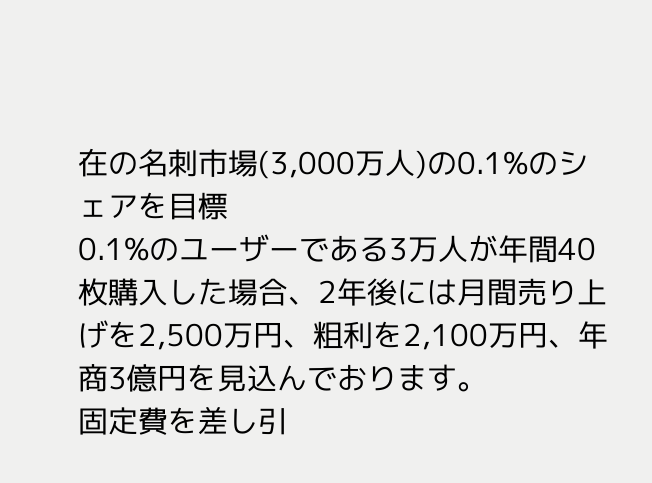在の名刺市場(3,000万人)の0.1%のシェアを目標
0.1%のユーザーである3万人が年間40枚購入した場合、2年後には月間売り上げを2,500万円、粗利を2,100万円、年商3億円を見込んでおります。
固定費を差し引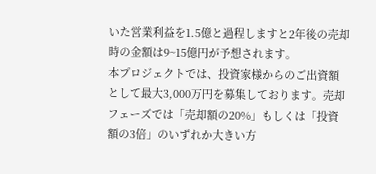いた営業利益を1.5億と過程しますと2年後の売却時の金額は9~15億円が予想されます。
本プロジェクトでは、投資家様からのご出資額として最大3,000万円を募集しております。売却フェーズでは「売却額の20%」もしくは「投資額の3倍」のいずれか大きい方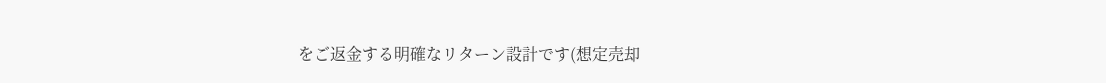をご返金する明確なリターン設計です(想定売却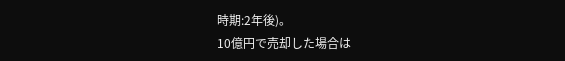時期:2年後)。
10億円で売却した場合は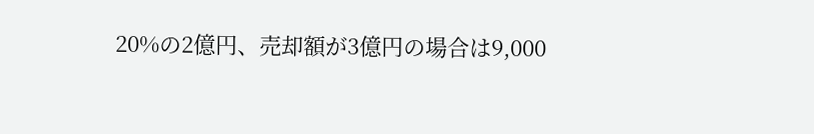20%の2億円、売却額が3億円の場合は9,000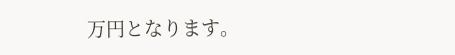万円となります。